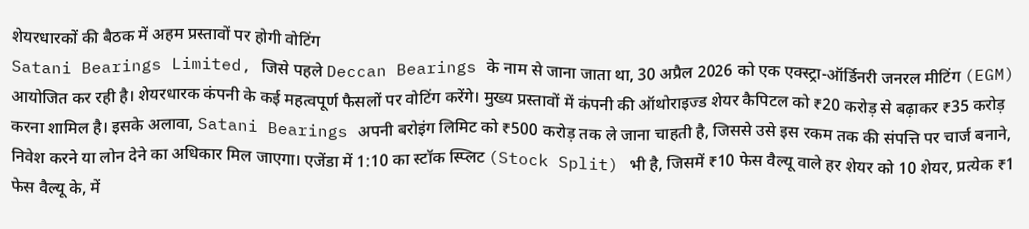शेयरधारकों की बैठक में अहम प्रस्तावों पर होगी वोटिंग
Satani Bearings Limited, जिसे पहले Deccan Bearings के नाम से जाना जाता था, 30 अप्रैल 2026 को एक एक्स्ट्रा-ऑर्डिनरी जनरल मीटिंग (EGM) आयोजित कर रही है। शेयरधारक कंपनी के कई महत्वपूर्ण फैसलों पर वोटिंग करेंगे। मुख्य प्रस्तावों में कंपनी की ऑथोराइज्ड शेयर कैपिटल को ₹20 करोड़ से बढ़ाकर ₹35 करोड़ करना शामिल है। इसके अलावा, Satani Bearings अपनी बरोइंग लिमिट को ₹500 करोड़ तक ले जाना चाहती है, जिससे उसे इस रकम तक की संपत्ति पर चार्ज बनाने, निवेश करने या लोन देने का अधिकार मिल जाएगा। एजेंडा में 1:10 का स्टॉक स्प्लिट (Stock Split) भी है, जिसमें ₹10 फेस वैल्यू वाले हर शेयर को 10 शेयर, प्रत्येक ₹1 फेस वैल्यू के, में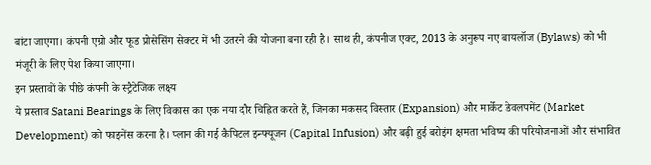बांटा जाएगा। कंपनी एग्रो और फूड प्रोसेसिंग सेक्टर में भी उतरने की योजना बना रही है। साथ ही, कंपनीज एक्ट, 2013 के अनुरूप नए बायलॉज (Bylaws) को भी मंजूरी के लिए पेश किया जाएगा।
इन प्रस्तावों के पीछे कंपनी के स्ट्रैटेजिक लक्ष्य
ये प्रस्ताव Satani Bearings के लिए विकास का एक नया दौर चिह्नित करते हैं, जिनका मकसद विस्तार (Expansion) और मार्केट डेवलपमेंट (Market Development) को फाइनेंस करना है। प्लान की गई कैपिटल इन्फ्यूजन (Capital Infusion) और बढ़ी हुई बरोइंग क्षमता भविष्य की परियोजनाओं और संभावित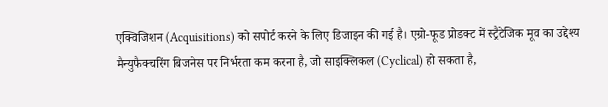एक्विजिशन (Acquisitions) को सपोर्ट करने के लिए डिजाइन की गई है। एग्रो-फूड प्रोडक्ट में स्ट्रैटेजिक मूव का उद्देश्य मैन्युफैक्चरिंग बिजनेस पर निर्भरता कम करना है, जो साइक्लिकल (Cyclical) हो सकता है,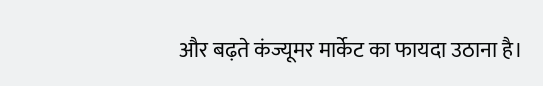और बढ़ते कंज्यूमर मार्केट का फायदा उठाना है।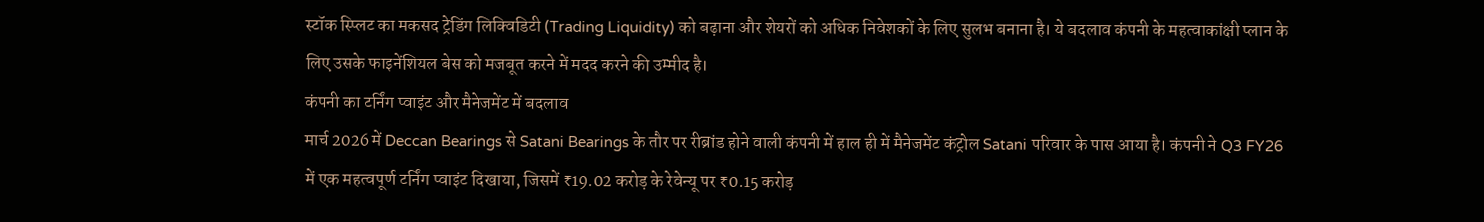स्टॉक स्प्लिट का मकसद ट्रेडिंग लिक्विडिटी (Trading Liquidity) को बढ़ाना और शेयरों को अधिक निवेशकों के लिए सुलभ बनाना है। ये बदलाव कंपनी के महत्वाकांक्षी प्लान के लिए उसके फाइनेंशियल बेस को मजबूत करने में मदद करने की उम्मीद है।
कंपनी का टर्निंग प्वाइंट और मैनेजमेंट में बदलाव
मार्च 2026 में Deccan Bearings से Satani Bearings के तौर पर रीब्रांड होने वाली कंपनी में हाल ही में मैनेजमेंट कंट्रोल Satani परिवार के पास आया है। कंपनी ने Q3 FY26 में एक महत्वपूर्ण टर्निंग प्वाइंट दिखाया, जिसमें ₹19.02 करोड़ के रेवेन्यू पर ₹0.15 करोड़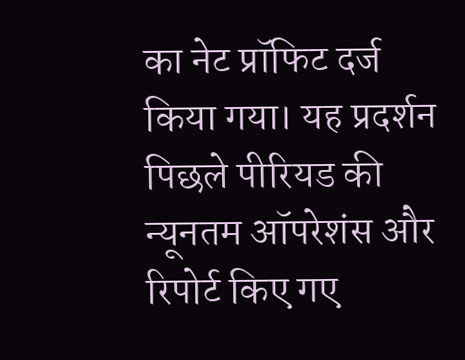का नेट प्रॉफिट दर्ज किया गया। यह प्रदर्शन पिछले पीरियड की न्यूनतम ऑपरेशंस और रिपोर्ट किए गए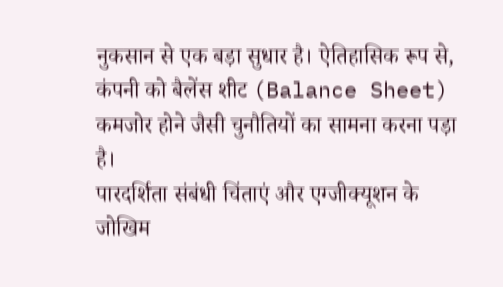नुकसान से एक बड़ा सुधार है। ऐतिहासिक रूप से, कंपनी को बैलेंस शीट (Balance Sheet) कमजोर होने जैसी चुनौतियों का सामना करना पड़ा है।
पारदर्शिता संबंधी चिंताएं और एग्जीक्यूशन के जोखिम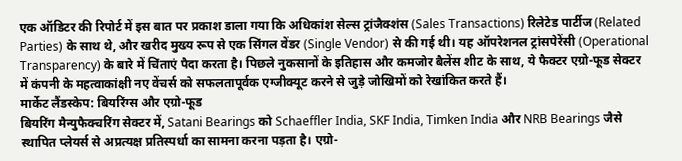एक ऑडिटर की रिपोर्ट में इस बात पर प्रकाश डाला गया कि अधिकांश सेल्स ट्रांजैक्शंस (Sales Transactions) रिलेटेड पार्टीज (Related Parties) के साथ थे, और खरीद मुख्य रूप से एक सिंगल वेंडर (Single Vendor) से की गई थी। यह ऑपरेशनल ट्रांसपेरेंसी (Operational Transparency) के बारे में चिंताएं पैदा करता है। पिछले नुकसानों के इतिहास और कमजोर बैलेंस शीट के साथ, ये फैक्टर एग्रो-फूड सेक्टर में कंपनी के महत्वाकांक्षी नए वेंचर्स को सफलतापूर्वक एग्जीक्यूट करने से जुड़े जोखिमों को रेखांकित करते हैं।
मार्केट लैंडस्केप: बियरिंग्स और एग्रो-फूड
बियरिंग मैन्युफैक्चरिंग सेक्टर में, Satani Bearings को Schaeffler India, SKF India, Timken India और NRB Bearings जैसे स्थापित प्लेयर्स से अप्रत्यक्ष प्रतिस्पर्धा का सामना करना पड़ता है। एग्रो-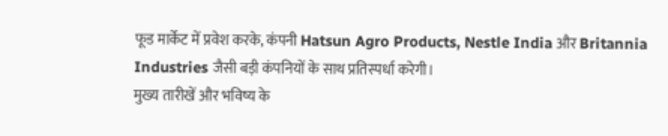फूड मार्केट में प्रवेश करके, कंपनी Hatsun Agro Products, Nestle India और Britannia Industries जैसी बड़ी कंपनियों के साथ प्रतिस्पर्धा करेगी।
मुख्य तारीखें और भविष्य के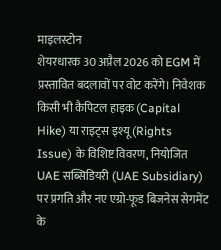माइलस्टोन
शेयरधारक 30 अप्रैल 2026 को EGM में प्रस्तावित बदलावों पर वोट करेंगे। निवेशक किसी भी कैपिटल हाइक (Capital Hike) या राइट्स इश्यू (Rights Issue) के विशिष्ट विवरण, नियोजित UAE सब्सिडियरी (UAE Subsidiary) पर प्रगति और नए एग्रो-फूड बिजनेस सेगमेंट के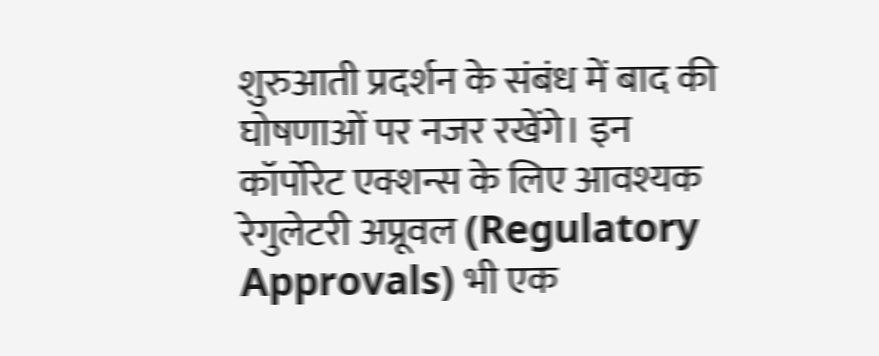शुरुआती प्रदर्शन के संबंध में बाद की घोषणाओं पर नजर रखेंगे। इन कॉर्पोरेट एक्शन्स के लिए आवश्यक रेगुलेटरी अप्रूवल (Regulatory Approvals) भी एक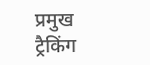प्रमुख ट्रैकिंग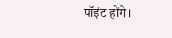पॉइंट होंगे।